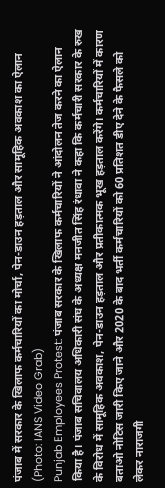पंजाब में सरकार के खिलाफ कर्मचारियों का मोर्चा, पेन-डाउन हड़ताल और सामूहिक अवकाश का ऐलान (Photo: IANS Video Grab)
Punjab Employees Protest: पंजाब सरकार के खिलाफ कर्मचारियों ने आंदोलन तेज करने का ऐलान किया है। पंजाब सचिवालय अधिकारी संघ के अध्यक्ष मनजीत सिंह रंधावा ने कहा कि कर्मचारी सरकार के रुख के विरोध में सामूहिक अवकाश, पेन-डाउन हड़ताल और प्रतीकात्मक भूख हड़ताल करेंगे। कर्मचारियों में कारण बताओ नोटिस जारी किए जाने और 2020 के बाद भर्ती कर्मचारियों को 60 प्रतिशत डीए देने के फैसले को लेकर नाराजगी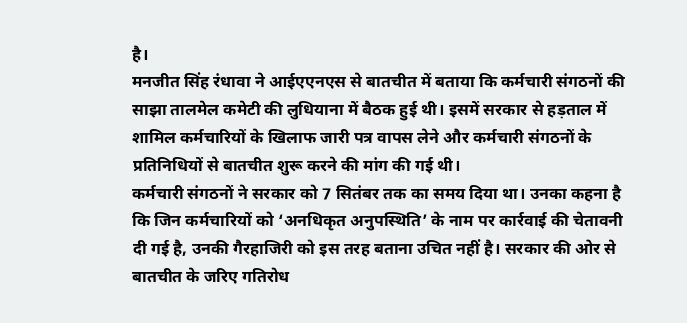है।
मनजीत सिंह रंधावा ने आईएएनएस से बातचीत में बताया कि कर्मचारी संगठनों की साझा तालमेल कमेटी की लुधियाना में बैठक हुई थी। इसमें सरकार से हड़ताल में शामिल कर्मचारियों के खिलाफ जारी पत्र वापस लेने और कर्मचारी संगठनों के प्रतिनिधियों से बातचीत शुरू करने की मांग की गई थी।
कर्मचारी संगठनों ने सरकार को 7 सितंबर तक का समय दिया था। उनका कहना है कि जिन कर्मचारियों को ‘अनधिकृत अनुपस्थिति’ के नाम पर कार्रवाई की चेतावनी दी गई है, उनकी गैरहाजिरी को इस तरह बताना उचित नहीं है। सरकार की ओर से बातचीत के जरिए गतिरोध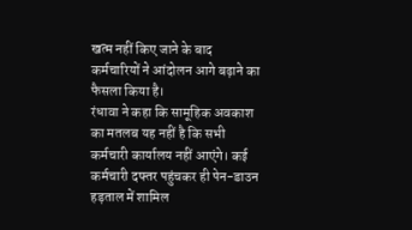खत्म नहीं किए जाने के बाद कर्मचारियों ने आंदोलन आगे बढ़ाने का फैसला किया है।
रंधावा ने कहा कि सामूहिक अवकाश का मतलब यह नहीं है कि सभी कर्मचारी कार्यालय नहीं आएंगे। कई कर्मचारी दफ्तर पहुंचकर ही पेन-डाउन हड़ताल में शामिल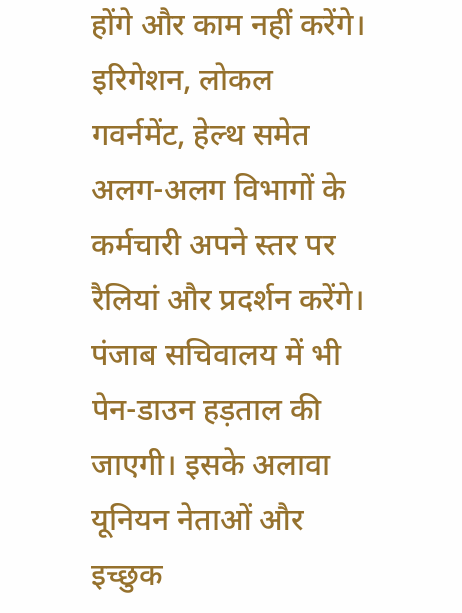होंगे और काम नहीं करेंगे।
इरिगेशन, लोकल गवर्नमेंट, हेल्थ समेत अलग-अलग विभागों के कर्मचारी अपने स्तर पर रैलियां और प्रदर्शन करेंगे। पंजाब सचिवालय में भी पेन-डाउन हड़ताल की जाएगी। इसके अलावा यूनियन नेताओं और इच्छुक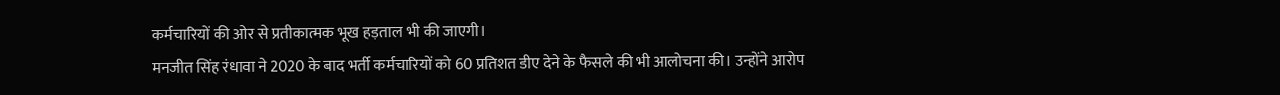कर्मचारियों की ओर से प्रतीकात्मक भूख हड़ताल भी की जाएगी।
मनजीत सिंह रंधावा ने 2020 के बाद भर्ती कर्मचारियों को 60 प्रतिशत डीए देने के फैसले की भी आलोचना की। उन्होंने आरोप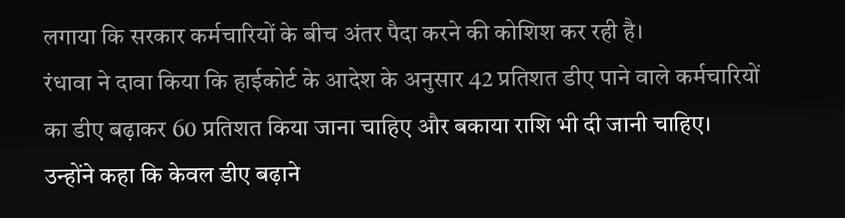लगाया कि सरकार कर्मचारियों के बीच अंतर पैदा करने की कोशिश कर रही है।
रंधावा ने दावा किया कि हाईकोर्ट के आदेश के अनुसार 42 प्रतिशत डीए पाने वाले कर्मचारियों का डीए बढ़ाकर 60 प्रतिशत किया जाना चाहिए और बकाया राशि भी दी जानी चाहिए। उन्होंने कहा कि केवल डीए बढ़ाने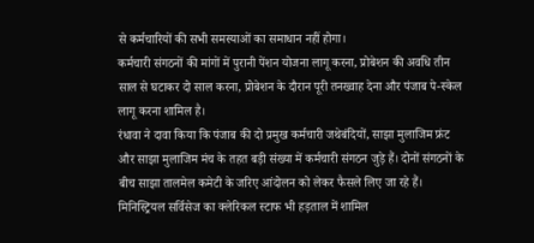से कर्मचारियों की सभी समस्याओं का समाधान नहीं होगा।
कर्मचारी संगठनों की मांगों में पुरानी पेंशन योजना लागू करना, प्रोबेशन की अवधि तीन साल से घटाकर दो साल करना, प्रोबेशन के दौरान पूरी तनख्वाह देना और पंजाब पे-स्केल लागू करना शामिल है।
रंधावा ने दावा किया कि पंजाब की दो प्रमुख कर्मचारी जथेबंदियों, साझा मुलाजिम फ्रंट और साझा मुलाजिम मंच के तहत बड़ी संख्या में कर्मचारी संगठन जुड़े हैं। दोनों संगठनों के बीच साझा तालमेल कमेटी के जरिए आंदोलन को लेकर फैसले लिए जा रहे हैं।
मिनिस्ट्रियल सर्विसेज का क्लेरिकल स्टाफ भी हड़ताल में शामिल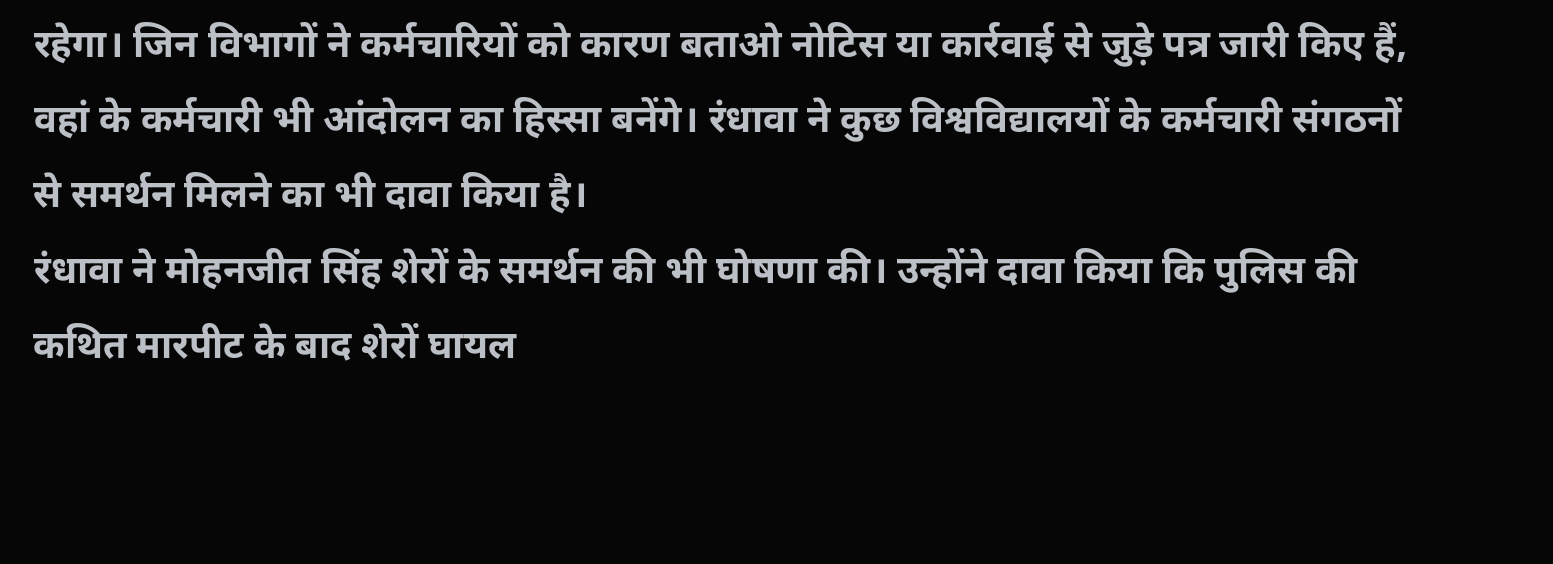रहेगा। जिन विभागों ने कर्मचारियों को कारण बताओ नोटिस या कार्रवाई से जुड़े पत्र जारी किए हैं, वहां के कर्मचारी भी आंदोलन का हिस्सा बनेंगे। रंधावा ने कुछ विश्वविद्यालयों के कर्मचारी संगठनों से समर्थन मिलने का भी दावा किया है।
रंधावा ने मोहनजीत सिंह शेरों के समर्थन की भी घोषणा की। उन्होंने दावा किया कि पुलिस की कथित मारपीट के बाद शेरों घायल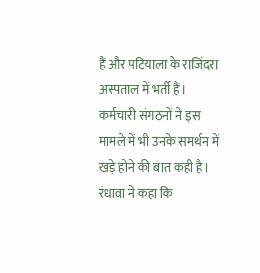हैं और पटियाला के राजिंदरा अस्पताल में भर्ती हैं। कर्मचारी संगठनों ने इस मामले में भी उनके समर्थन में खड़े होने की बात कही है।
रंधावा ने कहा कि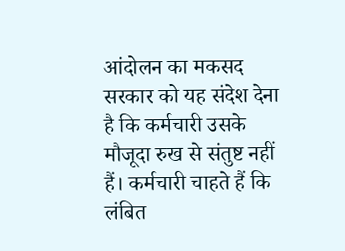आंदोलन का मकसद सरकार को यह संदेश देना है कि कर्मचारी उसके मौजूदा रुख से संतुष्ट नहीं हैं। कर्मचारी चाहते हैं कि लंबित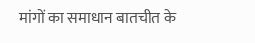मांगों का समाधान बातचीत के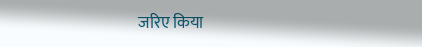जरिए किया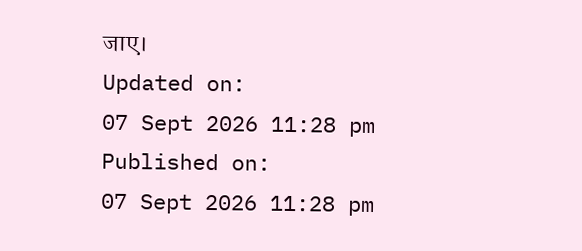जाए।
Updated on:
07 Sept 2026 11:28 pm
Published on:
07 Sept 2026 11:28 pm